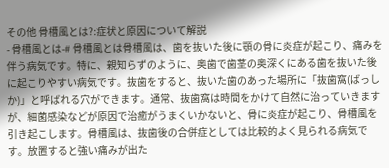その他 骨槽風とは?:症状と原因について解説
- 骨槽風とは-# 骨槽風とは骨槽風は、歯を抜いた後に顎の骨に炎症が起こり、痛みを伴う病気です。特に、親知らずのように、奥歯で歯茎の奥深くにある歯を抜いた後に起こりやすい病気です。抜歯をすると、抜いた歯のあった場所に「抜歯窩(ばっしか)」と呼ばれる穴ができます。通常、抜歯窩は時間をかけて自然に治っていきますが、細菌感染などが原因で治癒がうまくいかないと、骨に炎症が起こり、骨槽風を引き起こします。骨槽風は、抜歯後の合併症としては比較的よく見られる病気です。放置すると強い痛みが出た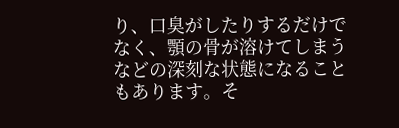り、口臭がしたりするだけでなく、顎の骨が溶けてしまうなどの深刻な状態になることもあります。そ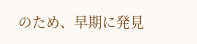のため、早期に発見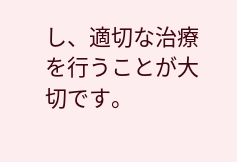し、適切な治療を行うことが大切です。